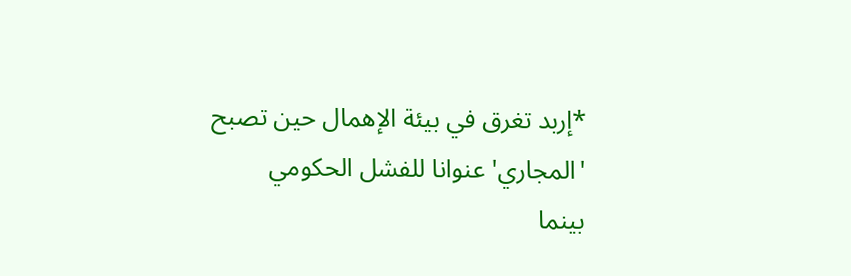*إربد تغرق في بيئة الإهمال حين تصبح 'المجاري' عنوانا للفشل الحكومي
بينما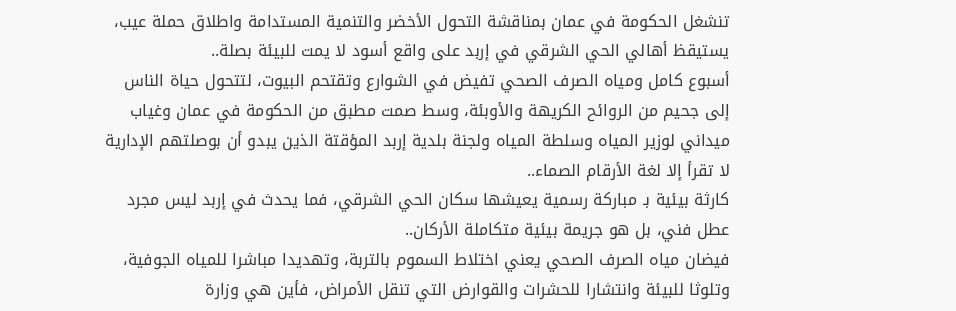تنشغل الحكومة في عمان بمناقشة التحول الأخضر والتنمية المستدامة واطلاق حملة عيب، يستيقظ أهالي الحي الشرقي في إربد على واقع أسود لا يمت للبيئة بصلة..
أسبوع كامل ومياه الصرف الصحي تفيض في الشوارع وتقتحم البيوت، لتتحول حياة الناس إلى جحيم من الروائح الكريهة والأوبئة، وسط صمت مطبق من الحكومة في عمان وغياب ميداني لوزير المياه وسلطة المياه ولجنة بلدية إربد المؤقتة الذين يبدو أن بوصلتهم الإدارية لا تقرأ إلا لغة الأرقام الصماء..
كارثة بيئية بـ مباركة رسمية يعيشها سكان الحي الشرقي، فما يحدث في إربد ليس مجرد عطل فني، بل هو جريمة بيئية متكاملة الأركان..
فيضان مياه الصرف الصحي يعني اختلاط السموم بالتربة، وتهديدا مباشرا للمياه الجوفية، وتلوثا للبيئة وانتشارا للحشرات والقوارض التي تنقل الأمراض، فأين هي وزارة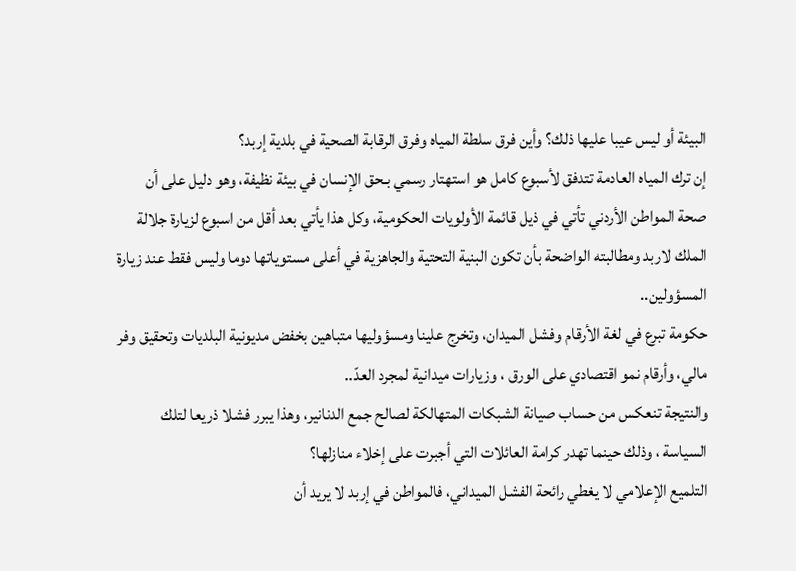البيئة أو ليس عيبا عليها ذلك؟ وأين فرق سلطة المياه وفرق الرقابة الصحية في بلدية إربد؟
إن ترك المياه العادمة تتدفق لأسبوع كامل هو استهتار رسمي بـحق الإنسان في بيئة نظيفة، وهو دليل على أن صحة المواطن الأردني تأتي في ذيل قائمة الأولويات الحكومية، وكل هذا يأتي بعد أقل من اسبوع لزيارة جلالة الملك لاربد ومطالبته الواضحة بأن تكون البنية التحتية والجاهزية في أعلى مستوياتها دوما وليس فقط عند زيارة المسؤولين..
حكومة تبرع في لغة الأرقام وفشل الميدان، وتخرج علينا ومسؤوليها متباهين بخفض مديونية البلديات وتحقيق وفر مالي، وأرقام نمو اقتصادي على الورق ، وزيارات ميدانية لمجرد العدّ..
والنتيجة تنعكس من حساب صيانة الشبكات المتهالكة لصالح جمع الدنانير، وهذا يبرر فشلا ذريعا لتلك السياسة ، وذلك حينما تهدر كرامة العائلات التي أجبرت على إخلاء منازلها؟
التلميع الإعلامي لا يغطي رائحة الفشل الميداني، فالمواطن في إربد لا يريد أن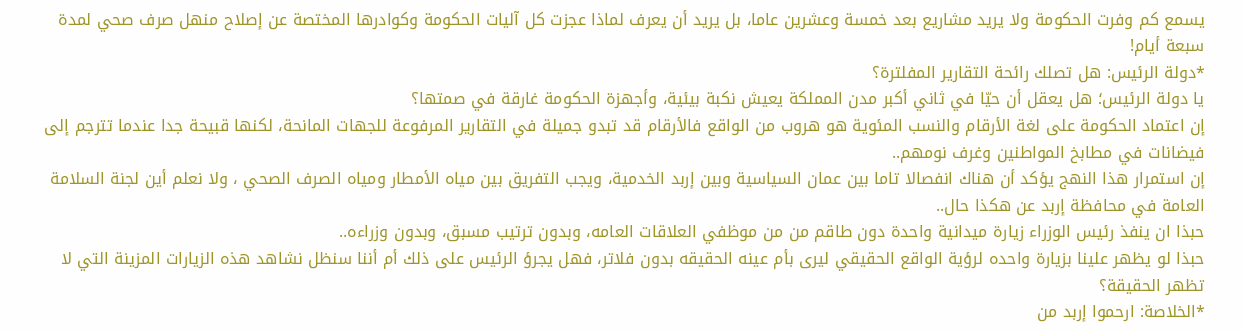يسمع كم وفرت الحكومة ولا يريد مشاريع بعد خمسة وعشرين عاما، بل يريد أن يعرف لماذا عجزت كل آليات الحكومة وكوادرها المختصة عن إصلاح منهل صرف صحي لمدة سبعة أيام!
*دولة الرئيس: هل تصلك رائحة التقارير المفلترة؟
يا دولة الرئيس؛ هل يعقل أن حيّا في ثاني أكبر مدن المملكة يعيش نكبة بيئية، وأجهزة الحكومة غارقة في صمتها؟
إن اعتماد الحكومة على لغة الأرقام والنسب المئوية هو هروب من الواقع فالأرقام قد تبدو جميلة في التقارير المرفوعة للجهات المانحة، لكنها قبيحة جدا عندما تترجم إلى فيضانات في مطابخ المواطنين وغرف نومهم..
إن استمرار هذا النهج يؤكد أن هناك انفصالا تاما بين عمان السياسية وبين إربد الخدمية، ويجب التفريق بين مياه الأمطار ومياه الصرف الصحي ، ولا نعلم أين لجنة السلامة العامة في محافظة إربد عن هكذا حال..
حبذا ان ينفذ رئيس الوزراء زيارة ميدانية واحدة دون طاقم من من موظفي العلاقات العامه، وبدون ترتيب مسبق، وبدون وزراءه..
حبذا لو يظهر علينا بزيارة واحده لرؤية الواقع الحقيقي ليرى بأم عينه الحقيقه بدون فلاتر، فهل يجرؤ الرئيس على ذلك أم أننا سنظل نشاهد هذه الزيارات المزينة التي لا تظهر الحقيقة؟
*الخلاصة: ارحموا إربد من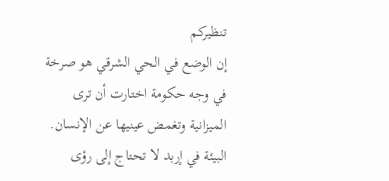تنظيركم
إن الوضع في الحي الشرقي هو صرخة في وجه حكومة اختارت أن ترى الميزانية وتغمض عينيها عن الإنسان.
البيئة في إربد لا تحتاج إلى رؤى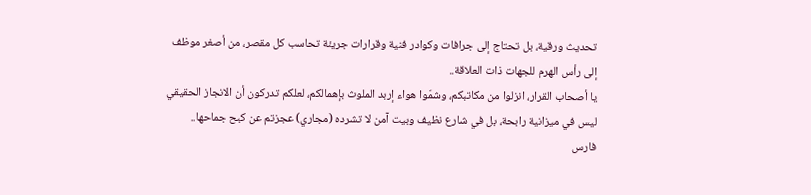تحديث ورقية، بل تحتاج إلى جرافات وكوادر فنية وقرارات جريئة تحاسب كل مقصر، من أصغر موظف إلى رأس الهرم للجهات ذات العلاقة..
يا أصحاب القرار، انزلوا من مكاتبكم، وشمّوا هواء إربد الملوث بإهمالكم، لعلكم تدركون أن الانجاز الحقيقي ليس في ميزانية رابحة، بل في شارع نظيف وبيت آمن لا تشرده (مجاري) عجزتم عن كبح جماحها..
فارس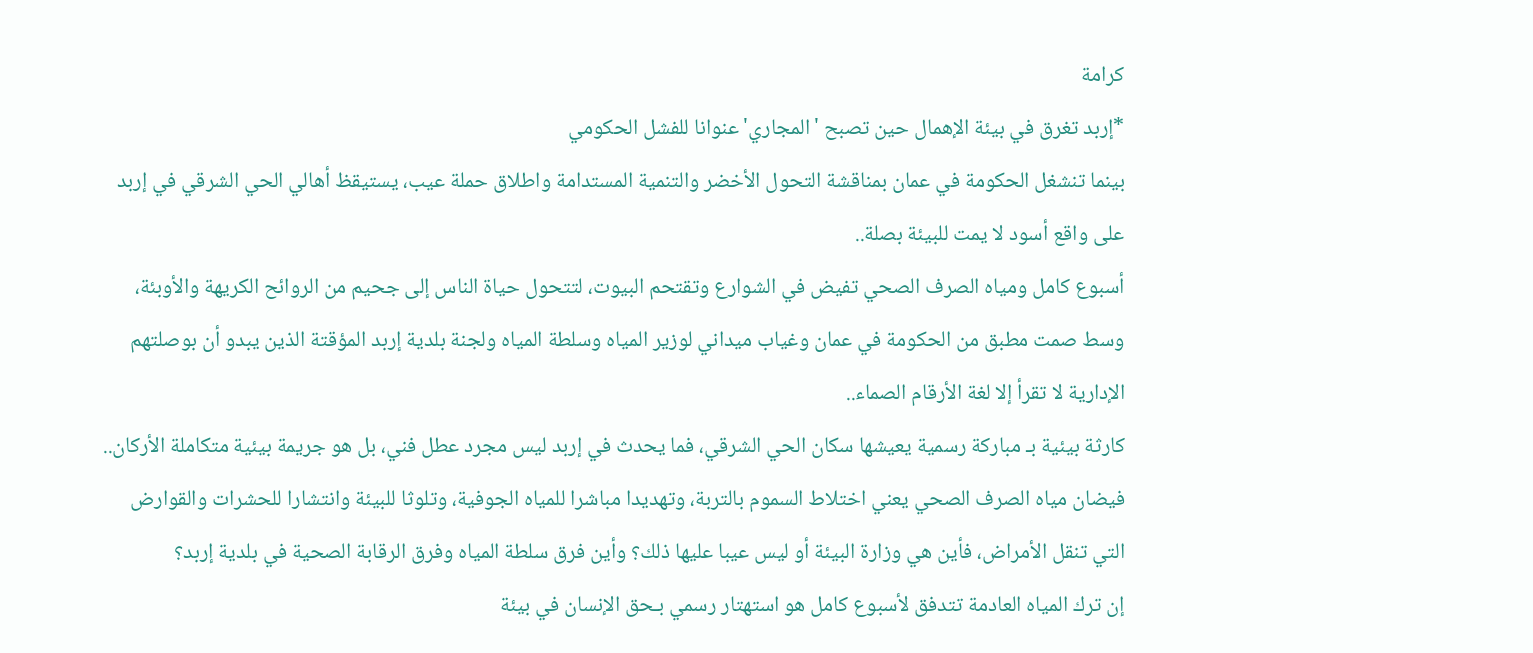كرامة
*إربد تغرق في بيئة الإهمال حين تصبح 'المجاري' عنوانا للفشل الحكومي
بينما تنشغل الحكومة في عمان بمناقشة التحول الأخضر والتنمية المستدامة واطلاق حملة عيب، يستيقظ أهالي الحي الشرقي في إربد على واقع أسود لا يمت للبيئة بصلة..
أسبوع كامل ومياه الصرف الصحي تفيض في الشوارع وتقتحم البيوت، لتتحول حياة الناس إلى جحيم من الروائح الكريهة والأوبئة، وسط صمت مطبق من الحكومة في عمان وغياب ميداني لوزير المياه وسلطة المياه ولجنة بلدية إربد المؤقتة الذين يبدو أن بوصلتهم الإدارية لا تقرأ إلا لغة الأرقام الصماء..
كارثة بيئية بـ مباركة رسمية يعيشها سكان الحي الشرقي، فما يحدث في إربد ليس مجرد عطل فني، بل هو جريمة بيئية متكاملة الأركان..
فيضان مياه الصرف الصحي يعني اختلاط السموم بالتربة، وتهديدا مباشرا للمياه الجوفية، وتلوثا للبيئة وانتشارا للحشرات والقوارض التي تنقل الأمراض، فأين هي وزارة البيئة أو ليس عيبا عليها ذلك؟ وأين فرق سلطة المياه وفرق الرقابة الصحية في بلدية إربد؟
إن ترك المياه العادمة تتدفق لأسبوع كامل هو استهتار رسمي بـحق الإنسان في بيئة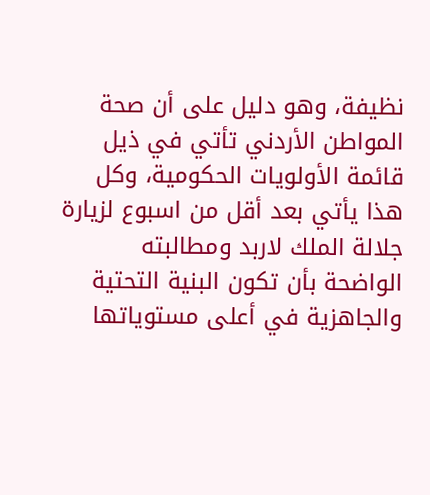نظيفة، وهو دليل على أن صحة المواطن الأردني تأتي في ذيل قائمة الأولويات الحكومية، وكل هذا يأتي بعد أقل من اسبوع لزيارة جلالة الملك لاربد ومطالبته الواضحة بأن تكون البنية التحتية والجاهزية في أعلى مستوياتها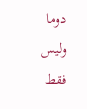دوما وليس فقط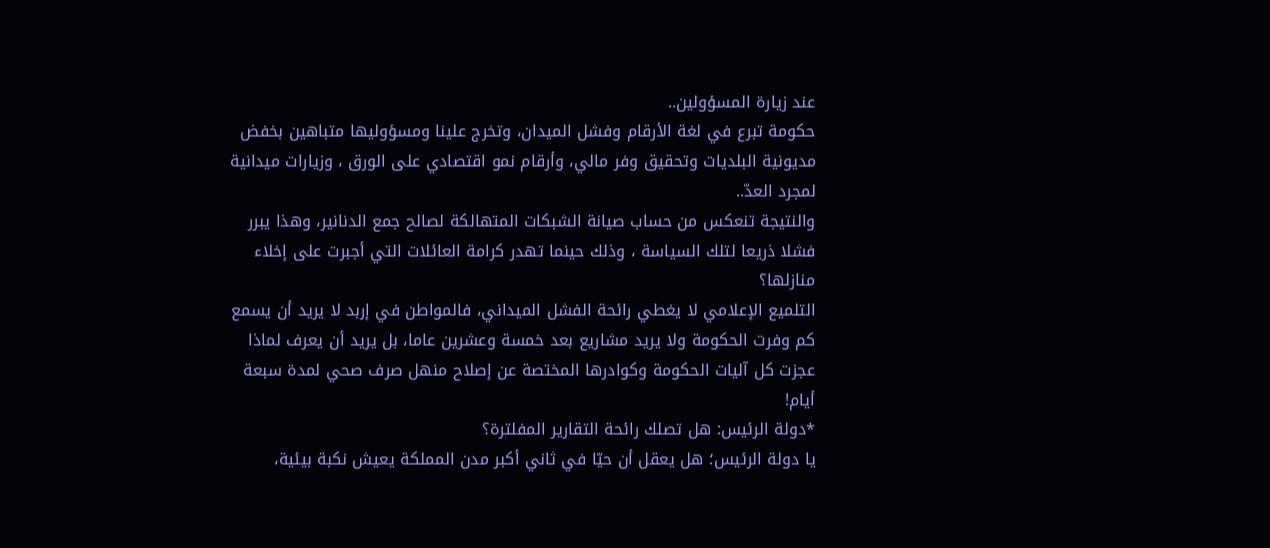عند زيارة المسؤولين..
حكومة تبرع في لغة الأرقام وفشل الميدان، وتخرج علينا ومسؤوليها متباهين بخفض مديونية البلديات وتحقيق وفر مالي، وأرقام نمو اقتصادي على الورق ، وزيارات ميدانية لمجرد العدّ..
والنتيجة تنعكس من حساب صيانة الشبكات المتهالكة لصالح جمع الدنانير، وهذا يبرر فشلا ذريعا لتلك السياسة ، وذلك حينما تهدر كرامة العائلات التي أجبرت على إخلاء منازلها؟
التلميع الإعلامي لا يغطي رائحة الفشل الميداني، فالمواطن في إربد لا يريد أن يسمع كم وفرت الحكومة ولا يريد مشاريع بعد خمسة وعشرين عاما، بل يريد أن يعرف لماذا عجزت كل آليات الحكومة وكوادرها المختصة عن إصلاح منهل صرف صحي لمدة سبعة أيام!
*دولة الرئيس: هل تصلك رائحة التقارير المفلترة؟
يا دولة الرئيس؛ هل يعقل أن حيّا في ثاني أكبر مدن المملكة يعيش نكبة بيئية،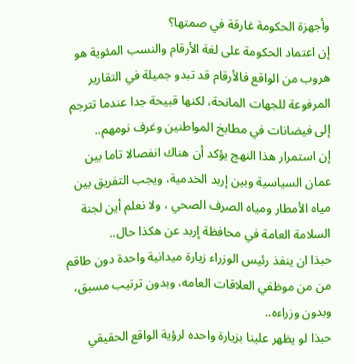وأجهزة الحكومة غارقة في صمتها؟
إن اعتماد الحكومة على لغة الأرقام والنسب المئوية هو هروب من الواقع فالأرقام قد تبدو جميلة في التقارير المرفوعة للجهات المانحة، لكنها قبيحة جدا عندما تترجم إلى فيضانات في مطابخ المواطنين وغرف نومهم..
إن استمرار هذا النهج يؤكد أن هناك انفصالا تاما بين عمان السياسية وبين إربد الخدمية، ويجب التفريق بين مياه الأمطار ومياه الصرف الصحي ، ولا نعلم أين لجنة السلامة العامة في محافظة إربد عن هكذا حال..
حبذا ان ينفذ رئيس الوزراء زيارة ميدانية واحدة دون طاقم من من موظفي العلاقات العامه، وبدون ترتيب مسبق، وبدون وزراءه..
حبذا لو يظهر علينا بزيارة واحده لرؤية الواقع الحقيقي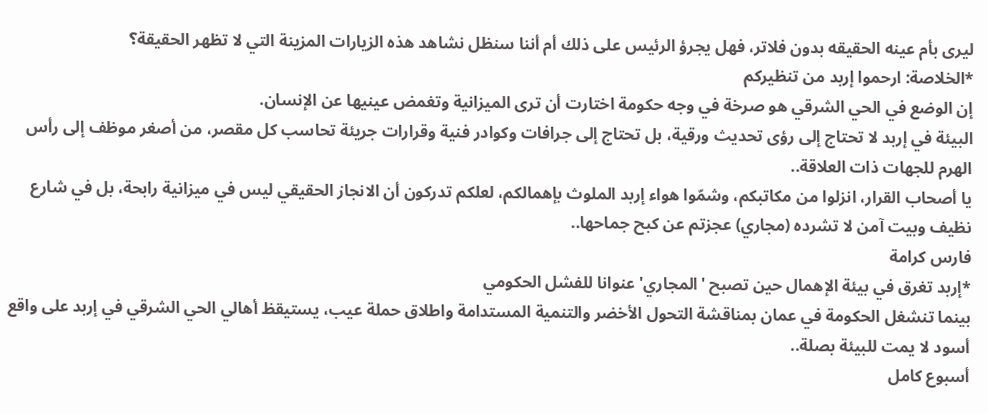ليرى بأم عينه الحقيقه بدون فلاتر، فهل يجرؤ الرئيس على ذلك أم أننا سنظل نشاهد هذه الزيارات المزينة التي لا تظهر الحقيقة؟
*الخلاصة: ارحموا إربد من تنظيركم
إن الوضع في الحي الشرقي هو صرخة في وجه حكومة اختارت أن ترى الميزانية وتغمض عينيها عن الإنسان.
البيئة في إربد لا تحتاج إلى رؤى تحديث ورقية، بل تحتاج إلى جرافات وكوادر فنية وقرارات جريئة تحاسب كل مقصر، من أصغر موظف إلى رأس الهرم للجهات ذات العلاقة..
يا أصحاب القرار، انزلوا من مكاتبكم، وشمّوا هواء إربد الملوث بإهمالكم، لعلكم تدركون أن الانجاز الحقيقي ليس في ميزانية رابحة، بل في شارع نظيف وبيت آمن لا تشرده (مجاري) عجزتم عن كبح جماحها..
فارس كرامة
*إربد تغرق في بيئة الإهمال حين تصبح 'المجاري' عنوانا للفشل الحكومي
بينما تنشغل الحكومة في عمان بمناقشة التحول الأخضر والتنمية المستدامة واطلاق حملة عيب، يستيقظ أهالي الحي الشرقي في إربد على واقع أسود لا يمت للبيئة بصلة..
أسبوع كامل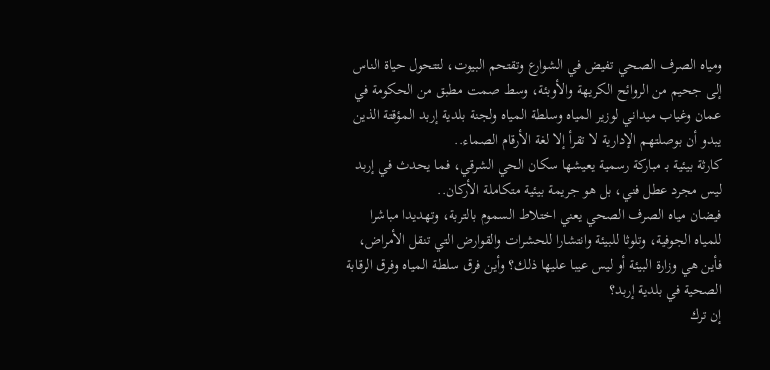ومياه الصرف الصحي تفيض في الشوارع وتقتحم البيوت، لتتحول حياة الناس إلى جحيم من الروائح الكريهة والأوبئة، وسط صمت مطبق من الحكومة في عمان وغياب ميداني لوزير المياه وسلطة المياه ولجنة بلدية إربد المؤقتة الذين يبدو أن بوصلتهم الإدارية لا تقرأ إلا لغة الأرقام الصماء..
كارثة بيئية بـ مباركة رسمية يعيشها سكان الحي الشرقي، فما يحدث في إربد ليس مجرد عطل فني، بل هو جريمة بيئية متكاملة الأركان..
فيضان مياه الصرف الصحي يعني اختلاط السموم بالتربة، وتهديدا مباشرا للمياه الجوفية، وتلوثا للبيئة وانتشارا للحشرات والقوارض التي تنقل الأمراض، فأين هي وزارة البيئة أو ليس عيبا عليها ذلك؟ وأين فرق سلطة المياه وفرق الرقابة الصحية في بلدية إربد؟
إن ترك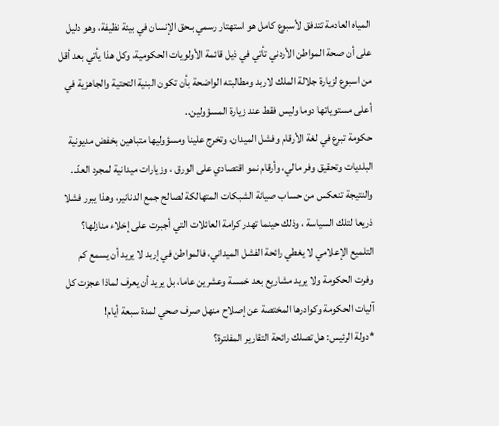المياه العادمة تتدفق لأسبوع كامل هو استهتار رسمي بـحق الإنسان في بيئة نظيفة، وهو دليل على أن صحة المواطن الأردني تأتي في ذيل قائمة الأولويات الحكومية، وكل هذا يأتي بعد أقل من اسبوع لزيارة جلالة الملك لاربد ومطالبته الواضحة بأن تكون البنية التحتية والجاهزية في أعلى مستوياتها دوما وليس فقط عند زيارة المسؤولين..
حكومة تبرع في لغة الأرقام وفشل الميدان، وتخرج علينا ومسؤوليها متباهين بخفض مديونية البلديات وتحقيق وفر مالي، وأرقام نمو اقتصادي على الورق ، وزيارات ميدانية لمجرد العدّ..
والنتيجة تنعكس من حساب صيانة الشبكات المتهالكة لصالح جمع الدنانير، وهذا يبرر فشلا ذريعا لتلك السياسة ، وذلك حينما تهدر كرامة العائلات التي أجبرت على إخلاء منازلها؟
التلميع الإعلامي لا يغطي رائحة الفشل الميداني، فالمواطن في إربد لا يريد أن يسمع كم وفرت الحكومة ولا يريد مشاريع بعد خمسة وعشرين عاما، بل يريد أن يعرف لماذا عجزت كل آليات الحكومة وكوادرها المختصة عن إصلاح منهل صرف صحي لمدة سبعة أيام!
*دولة الرئيس: هل تصلك رائحة التقارير المفلترة؟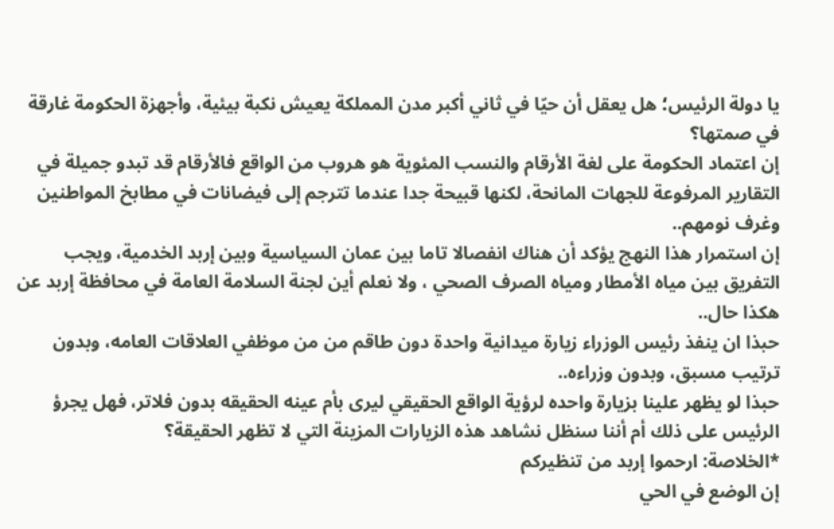يا دولة الرئيس؛ هل يعقل أن حيّا في ثاني أكبر مدن المملكة يعيش نكبة بيئية، وأجهزة الحكومة غارقة في صمتها؟
إن اعتماد الحكومة على لغة الأرقام والنسب المئوية هو هروب من الواقع فالأرقام قد تبدو جميلة في التقارير المرفوعة للجهات المانحة، لكنها قبيحة جدا عندما تترجم إلى فيضانات في مطابخ المواطنين وغرف نومهم..
إن استمرار هذا النهج يؤكد أن هناك انفصالا تاما بين عمان السياسية وبين إربد الخدمية، ويجب التفريق بين مياه الأمطار ومياه الصرف الصحي ، ولا نعلم أين لجنة السلامة العامة في محافظة إربد عن هكذا حال..
حبذا ان ينفذ رئيس الوزراء زيارة ميدانية واحدة دون طاقم من من موظفي العلاقات العامه، وبدون ترتيب مسبق، وبدون وزراءه..
حبذا لو يظهر علينا بزيارة واحده لرؤية الواقع الحقيقي ليرى بأم عينه الحقيقه بدون فلاتر، فهل يجرؤ الرئيس على ذلك أم أننا سنظل نشاهد هذه الزيارات المزينة التي لا تظهر الحقيقة؟
*الخلاصة: ارحموا إربد من تنظيركم
إن الوضع في الحي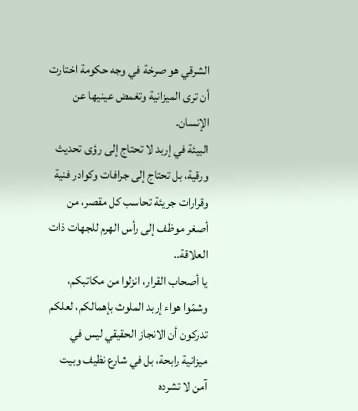الشرقي هو صرخة في وجه حكومة اختارت أن ترى الميزانية وتغمض عينيها عن الإنسان.
البيئة في إربد لا تحتاج إلى رؤى تحديث ورقية، بل تحتاج إلى جرافات وكوادر فنية وقرارات جريئة تحاسب كل مقصر، من أصغر موظف إلى رأس الهرم للجهات ذات العلاقة..
يا أصحاب القرار، انزلوا من مكاتبكم، وشمّوا هواء إربد الملوث بإهمالكم، لعلكم تدركون أن الانجاز الحقيقي ليس في ميزانية رابحة، بل في شارع نظيف وبيت آمن لا تشرده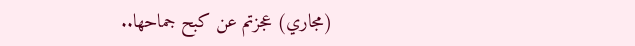(مجاري) عجزتم عن كبح جماحها..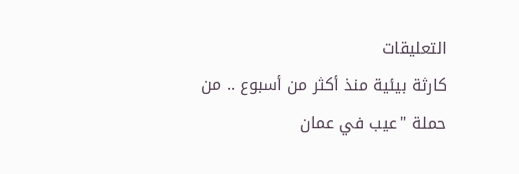التعليقات
كارثة بيئية منذ أكثر من أسبوع .. من حملة "عيب في عمان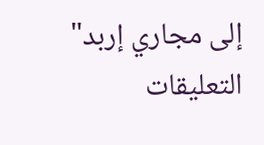إلى مجاري إربد"
التعليقات